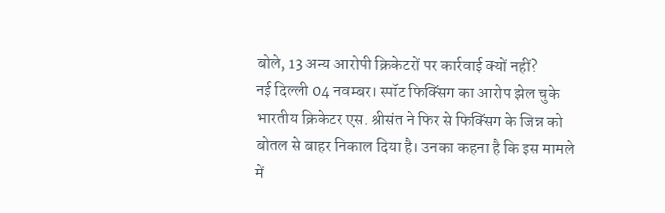बोले, 13 अन्य आरोपी क्रिकेटरों पर कार्रवाई क्यों नहीं?
नई दिल्ली 04 नवम्बर। स्पॉट फिक्सिंग का आरोप झेल चुके भारतीय क्रिकेटर एस. श्रीसंत ने फिर से फिक्सिंग के जिन्न को बोतल से बाहर निकाल दिया है। उनका कहना है कि इस मामले में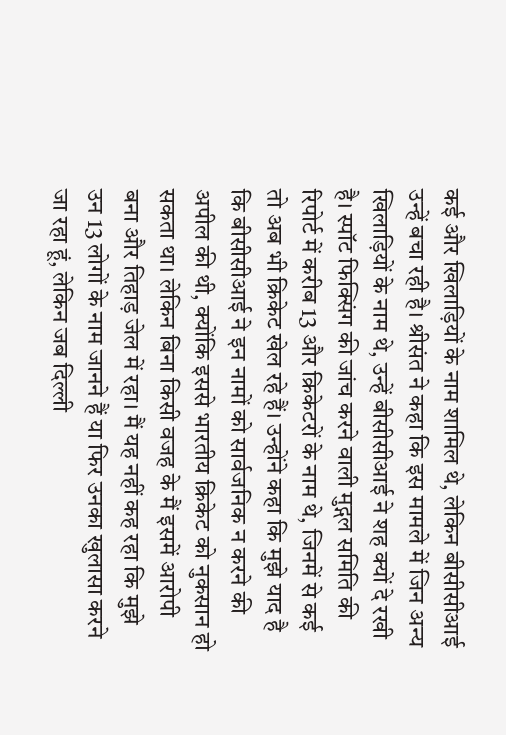कई और खिलाड़ियों के नाम शामिल थे, लेकिन बीसीसीआई उन्हें बचा रही है। श्रीसंत ने कहा कि इस मामले में जिन अन्य खिलाड़ियों के नाम थे, उन्हें बीसीसीआई ने शह क्यों दे रखी है। स्पॉट फिक्सिंग की जांच करने वाली मुद्गल समिति की रिपोर्ट में करीब 13 और क्रिकेटरों के नाम थे, जिनमें से कई तो अब भी क्रिकेट खेल रहे हैं। उन्होंने कहा कि मुझे याद है कि बीसीसीआई ने इन नामों को सार्वजनिक न करने की अपील की थी, क्योंकि इससे भारतीय क्रिकेट को नुकसान हो सकता था। लेकिन बिना किसी वजह के मैं इसमें आरोपी बना और तिहाड़ जेल में रहा। मैं यह नहीं कह रहा कि मुझे उन 13 लोगों के नाम जानने हैं या फिर उनका खुलासा करने जा रहा हूं, लेकिन जब दिल्ली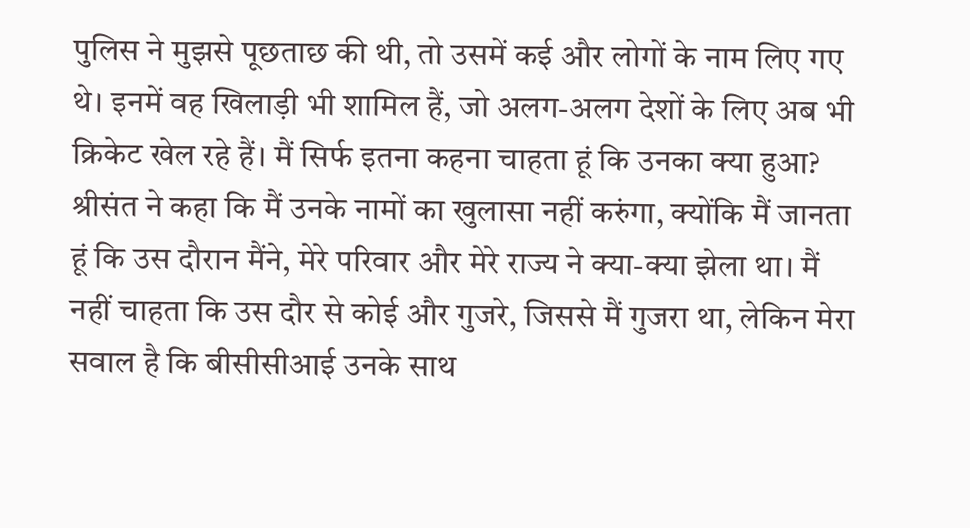पुलिस ने मुझसे पूछताछ की थी, तो उसमें कई और लोगों के नाम लिए गए थे। इनमें वह खिलाड़ी भी शामिल हैं, जो अलग-अलग देशों के लिए अब भी क्रिकेट खेल रहे हैं। मैं सिर्फ इतना कहना चाहता हूं कि उनका क्या हुआ? श्रीसंत ने कहा कि मैं उनके नामों का खुलासा नहीं करुंगा, क्योंकि मैं जानता हूं कि उस दौरान मैंने, मेरे परिवार और मेरे राज्य ने क्या-क्या झेला था। मैं नहीं चाहता कि उस दौर से कोई और गुजरे, जिससे मैं गुजरा था, लेकिन मेरा सवाल है कि बीसीसीआई उनके साथ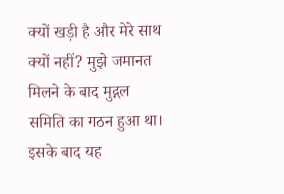क्यों खड़ी है और मेरे साथ क्यों नहीं? मुझे जमानत मिलने के बाद मुद्गल समिति का गठन हुआ था। इसके बाद यह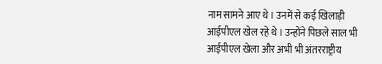नाम सामने आए थे। उनमें से कई खिलाड़ी आईपीएल खेल रहे थे। उन्होंने पिछले साल भी आईपीएल खेला और अभी भी अंतरराष्ट्रीय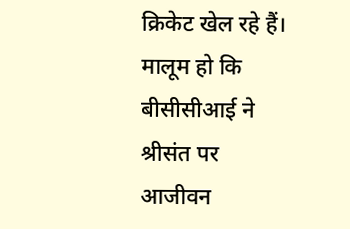क्रिकेट खेल रहे हैं। मालूम हो कि बीसीसीआई ने श्रीसंत पर आजीवन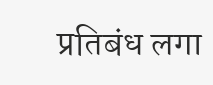प्रतिबंध लगा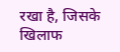रखा है, जिसके खिलाफ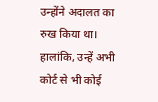उन्होंने अदालत का रुख किया था। हालांकि, उन्हें अभी कोर्ट से भी कोई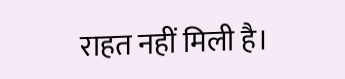राहत नहीं मिली है।